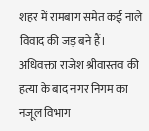शहर में रामबाग समेत कई नाले विवाद की जड़ बने हैं। अधिवक्ता राजेश श्रीवास्तव की हत्या के बाद नगर निगम का नजूल विभाग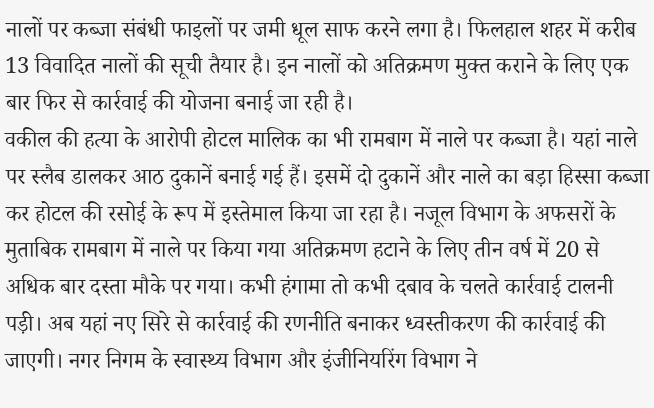नालों पर कब्जा संबंधी फाइलों पर जमी धूल साफ करने लगा है। फिलहाल शहर में करीब 13 विवादित नालों की सूची तैयार है। इन नालों को अतिक्रमण मुक्त कराने के लिए एक बार फिर से कार्रवाई की योजना बनाई जा रही है।
वकील की हत्या के आरोपी होटल मालिक का भी रामबाग में नाले पर कब्जा है। यहां नाले पर स्लैब डालकर आठ दुकानें बनाई गई हैं। इसमें दो दुकानें और नाले का बड़ा हिस्सा कब्जा कर होटल की रसोई के रूप में इस्तेमाल किया जा रहा है। नजूल विभाग के अफसरों के मुताबिक रामबाग में नाले पर किया गया अतिक्रमण हटाने के लिए तीन वर्ष में 20 से अधिक बार दस्ता मौके पर गया। कभी हंगामा तो कभी दबाव के चलते कार्रवाई टालनी पड़ी। अब यहां नए सिरे से कार्रवाई की रणनीति बनाकर ध्वस्तीकरण की कार्रवाई की जाएगी। नगर निगम के स्वास्थ्य विभाग और इंजीनियरिंग विभाग ने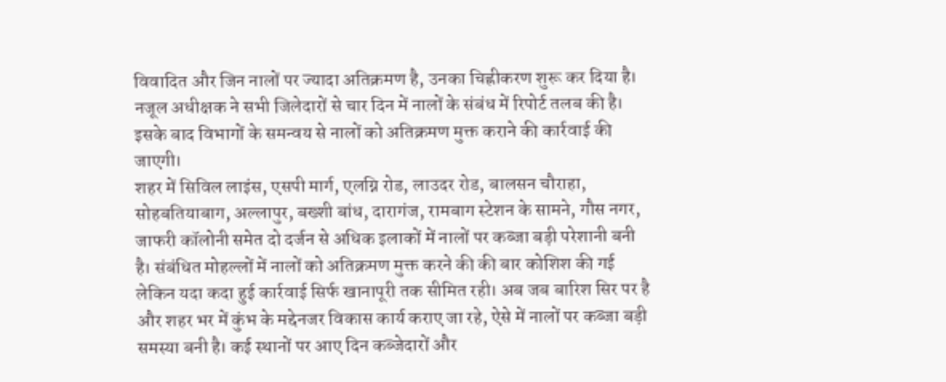विवादित और जिन नालों पर ज्यादा अतिक्रमण है, उनका चिह्नीकरण शुरू कर दिया है। नजूल अधीक्षक ने सभी जिलेदारों से चार दिन में नालों के संबंध में रिपोर्ट तलब की है। इसके बाद विभागों के समन्वय से नालों को अतिक्रमण मुक्त कराने की कार्रवाई की जाएगी।
शहर में सिविल लाइंस, एसपी मार्ग, एलग्नि रोड, लाउदर रोड, बालसन चौराहा, सोहबतियाबाग, अल्लापुर, बख्शी बांध, दारागंज, रामबाग स्टेशन के सामने, गौस नगर, जाफरी कॉलोनी समेत दो दर्जन से अधिक इलाकों में नालों पर कब्जा बड़ी परेशानी बनी है। संबंधित मोहल्लों में नालों को अतिक्रमण मुक्त करने की की बार कोशिश की गई लेकिन यदा कदा हुई कार्रवाई सिर्फ खानापूरी तक सीमित रही। अब जब बारिश सिर पर है और शहर भर में कुंभ के मद्देनजर विकास कार्य कराए जा रहे, ऐसे में नालों पर कब्जा बड़ी समस्या बनी है। कई स्थानों पर आए दिन कब्जेदारों और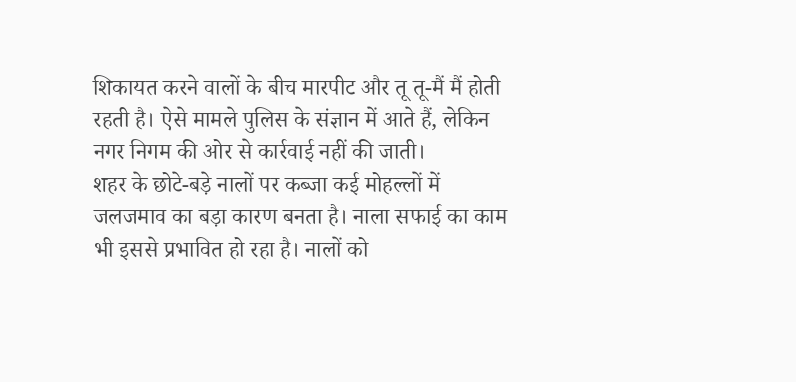शिकायत करने वालों के बीच मारपीट और तू तू-मैं मैं होती रहती है। ऐसे मामले पुलिस के संज्ञान में आते हैं, लेकिन नगर निगम की ओर से कार्रवाई नहीं की जाती।
शहर के छोटे-बड़े नालों पर कब्जा कई मोहल्लों में जलजमाव का बड़ा कारण बनता है। नाला सफाई का काम भी इससे प्रभावित हो रहा है। नालों को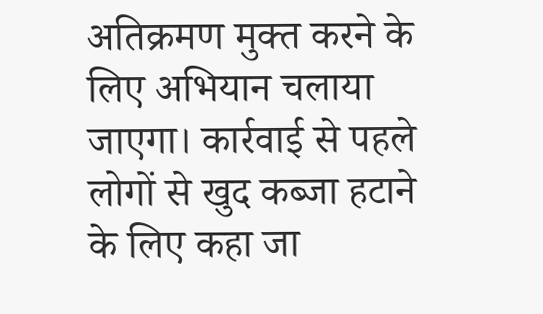अतिक्रमण मुक्त करने के लिए अभियान चलाया जाएगा। कार्रवाई से पहले लोगों से खुद कब्जा हटाने के लिए कहा जा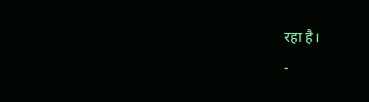रहा है।
-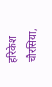हरिकेश चौरसिया,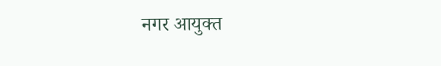नगर आयुक्त